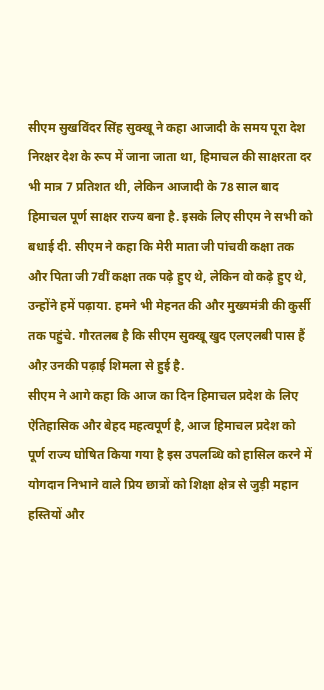सीएम सुखविंदर सिंह सुक्खू ने कहा आजादी के समय पूरा देश निरक्षर देश के रूप में जाना जाता था, हिमाचल की साक्षरता दर भी मात्र 7 प्रतिशत थी, लेकिन आजादी के 78 साल बाद हिमाचल पूर्ण साक्षर राज्य बना है. इसके लिए सीएम ने सभी को बधाई दी. सीएम ने कहा कि मेरी माता जी पांचवी कक्षा तक और पिता जी 7वीं कक्षा तक पढ़े हुए थे, लेकिन वो कढ़े हुए थे, उन्होंने हमें पढ़ाया. हमने भी मेहनत की और मुख्यमंत्री की कुर्सी तक पहुंचे. गौरतलब है कि सीएम सुक्खू खुद एलएलबी पास हैं औऱ उनकी पढ़ाई शिमला से हुई है.
सीएम ने आगे कहा कि आज का दिन हिमाचल प्रदेश के लिए ऐतिहासिक और बेहद महत्वपूर्ण है, आज हिमाचल प्रदेश को पूर्ण राज्य घोषित किया गया है इस उपलब्धि को हासिल करने में योगदान निभाने वाले प्रिय छात्रों को शिक्षा क्षेत्र से जुड़ी महान हस्तियों और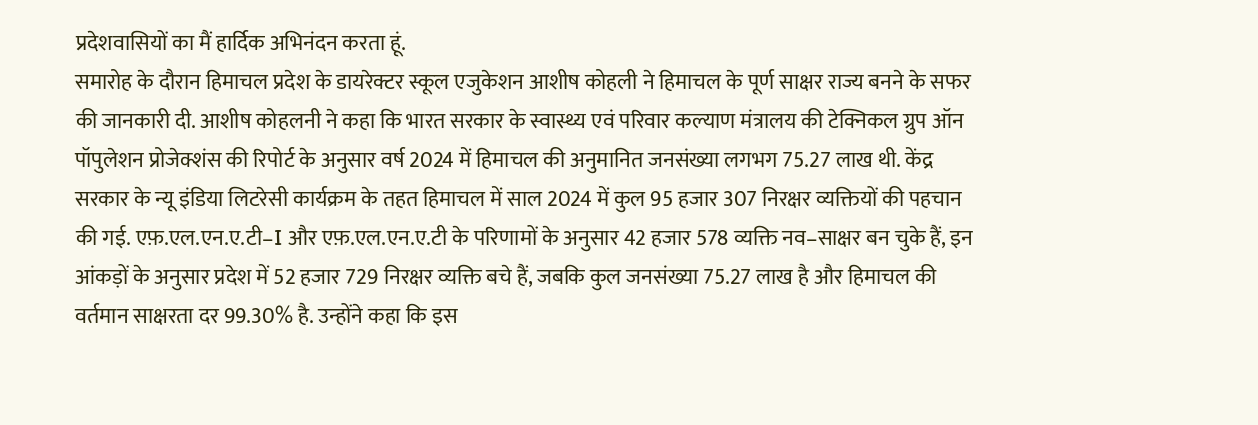प्रदेशवासियों का मैं हार्दिक अभिनंदन करता हूं.
समारोह के दौरान हिमाचल प्रदेश के डायरेक्टर स्कूल एजुकेशन आशीष कोहली ने हिमाचल के पूर्ण साक्षर राज्य बनने के सफर की जानकारी दी. आशीष कोहलनी ने कहा कि भारत सरकार के स्वास्थ्य एवं परिवार कल्याण मंत्रालय की टेक्निकल ग्रुप ऑन पॉपुलेशन प्रोजेक्शंस की रिपोर्ट के अनुसार वर्ष 2024 में हिमाचल की अनुमानित जनसंख्या लगभग 75.27 लाख थी. केंद्र सरकार के न्यू इंडिया लिटरेसी कार्यक्रम के तहत हिमाचल में साल 2024 में कुल 95 हजार 307 निरक्षर व्यक्तियों की पहचान की गई. एफ़.एल.एन.ए.टी–I और एफ़.एल.एन.ए.टी के परिणामों के अनुसार 42 हजार 578 व्यक्ति नव–साक्षर बन चुके हैं, इन आंकड़ों के अनुसार प्रदेश में 52 हजार 729 निरक्षर व्यक्ति बचे हैं, जबकि कुल जनसंख्या 75.27 लाख है और हिमाचल की वर्तमान साक्षरता दर 99.30% है. उन्होंने कहा कि इस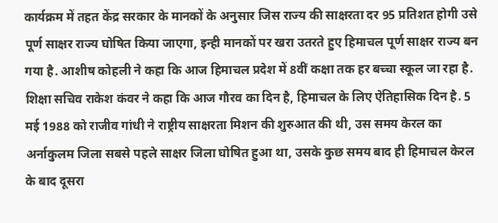कार्यक्रम में तहत केंद्र सरकार के मानकों के अनुसार जिस राज्य की साक्षरता दर 95 प्रतिशत होगी उसे पूर्ण साक्षर राज्य घोषित किया जाएगा, इन्ही मानकों पर खरा उतरते हुए हिमाचल पूर्ण साक्षर राज्य बन गया है. आशीष कोहली ने कहा कि आज हिमाचल प्रदेश में 8वीं कक्षा तक हर बच्चा स्कूल जा रहा है.
शिक्षा सचिव राकेश कंवर ने कहा कि आज गौरव का दिन है, हिमाचल के लिए ऐतिहासिक दिन है. 5 मई 1988 को राजीव गांधी ने राष्ट्रीय साक्षरता मिशन की शुरुआत की थी, उस समय केरल का अर्नाकुलम जिला सबसे पहले साक्षर जिला घोषित हुआ था, उसके कुछ समय बाद ही हिमाचल केरल के बाद दूसरा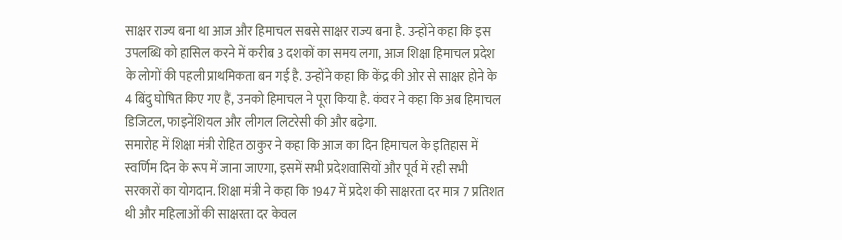साक्षर राज्य बना था आज और हिमाचल सबसे साक्षर राज्य बना है. उन्होंने कहा कि इस उपलब्धि को हासिल करने में करीब 3 दशकों का समय लगा, आज शिक्षा हिमाचल प्रदेश के लोगों की पहली प्राथमिकता बन गई है. उन्होंने कहा कि केंद्र की ओर से साक्षर होने के 4 बिंदु घोषित किए गए हैं, उनको हिमाचल ने पूरा किया है. कंवर ने कहा कि अब हिमाचल डिजिटल, फाइनेंशियल और लीगल लिटरेसी की और बढ़ेगा.
समारोह में शिक्षा मंत्री रोहित ठाकुर ने कहा कि आज का दिन हिमाचल के इतिहास में स्वर्णिम दिन के रूप में जाना जाएगा, इसमें सभी प्रदेशवासियों और पूर्व में रही सभी सरकारों का योगदान. शिक्षा मंत्री ने कहा कि 1947 में प्रदेश की साक्षरता दर मात्र 7 प्रतिशत थी और महिलाओं की साक्षरता दर केवल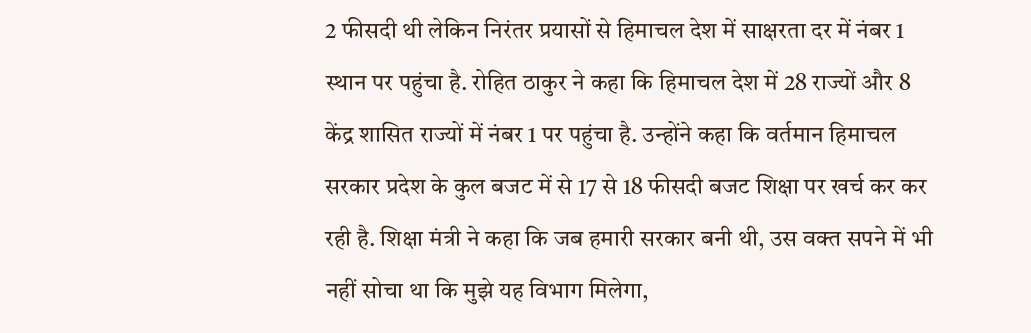2 फीसदी थी लेकिन निरंतर प्रयासों से हिमाचल देश में साक्षरता दर में नंबर 1 स्थान पर पहुंचा है. रोहित ठाकुर ने कहा कि हिमाचल देश में 28 राज्यों और 8 केंद्र शासित राज्यों में नंबर 1 पर पहुंचा है. उन्होंने कहा कि वर्तमान हिमाचल सरकार प्रदेश के कुल बजट में से 17 से 18 फीसदी बजट शिक्षा पर खर्च कर कर रही है. शिक्षा मंत्री ने कहा कि जब हमारी सरकार बनी थी, उस वक्त सपने में भी नहीं सोचा था कि मुझे यह विभाग मिलेगा,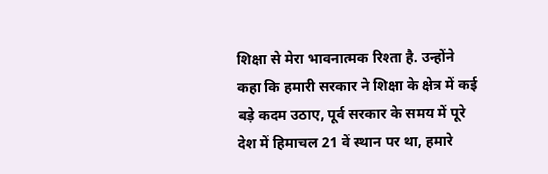शिक्षा से मेरा भावनात्मक रिश्ता है. उन्होंने कहा कि हमारी सरकार ने शिक्षा के क्षेत्र में कई बड़े कदम उठाए, पूर्व सरकार के समय में पूरे देश में हिमाचल 21 वें स्थान पर था, हमारे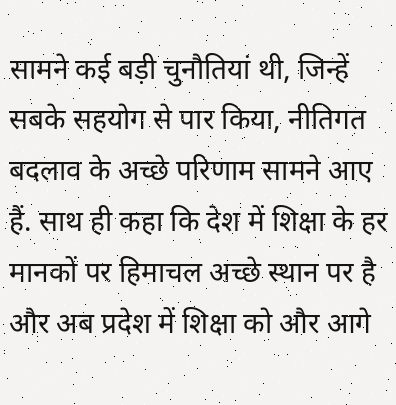सामने कई बड़ी चुनौतियां थी, जिन्हें सबके सहयोग से पार किया, नीतिगत बदलाव के अच्छे परिणाम सामने आए हैं. साथ ही कहा कि देश में शिक्षा के हर मानकों पर हिमाचल अच्छे स्थान पर है और अब प्रदेश में शिक्षा को और आगे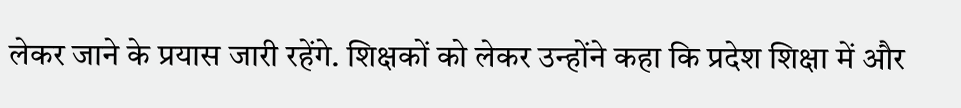लेकर जाने के प्रयास जारी रहेंगे. शिक्षकों को लेकर उन्होंने कहा कि प्रदेश शिक्षा में और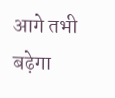आगे तभी बढ़ेगा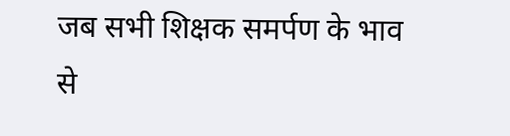जब सभी शिक्षक समर्पण के भाव से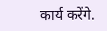कार्य करेंगे.